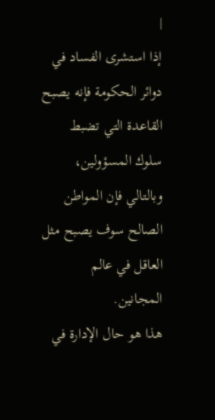|
إذا استشرى الفساد في دوائر الحكومة فإنه يصبح القاعدة التي تضبط سلوك المسؤولين، وبالتالي فإن المواطن الصالح سوف يصبح مثل العاقل في عالم المجانين.
هذا هو حال الإدارة في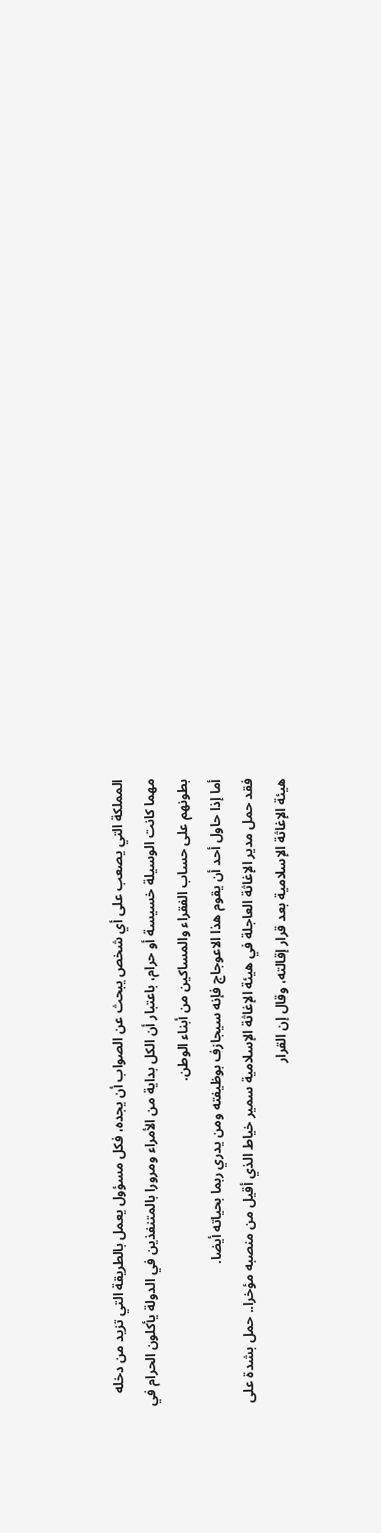المملكة التي يصعب على أي شخص يبحث عن الصواب أن يجده، فكل مسؤول يعمل بالطريقة التي تزيد من دخله مهما كانت الوسيلة خسيسة أو حرام، باعتبار أن الكل بداية من الأمراء ومرورا بالمتنفذين في الدولة يأكلون الحرام في بطونهم على حساب الفقراء والمساكين من أبناء الوطن.
أما إذا حاول أحد أن يقوم هذا الاعوجاج فإنه سيجازف بوظيفته ومن يدري ربما بحياته أيضا.
فقد حمل مدير الإغاثة العاجلة في هيئة الإغاثة الإسلامية سمير خياط الذي أقيل من منصبه مؤخرا.. حمل بشدة على هيئة الإغاثة الإسلامية بعد قرار إقالته، وقال إن القرار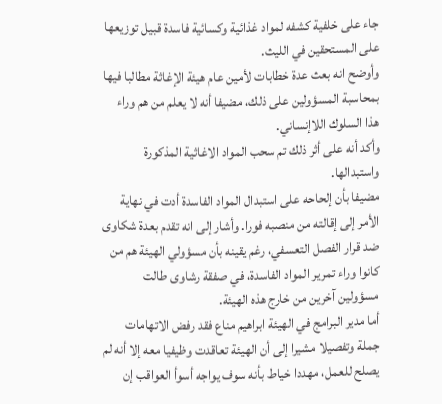جاء على خلفية كشفه لمواد غذائية وكسائية فاسدة قبيل توزيعها على المستحقين في الليث.
وأوضح انه بعث عدة خطابات لأمين عام هيئة الإغاثة مطالبا فيها بمحاسبة المسؤولين على ذلك، مضيفا أنه لا يعلم من هم وراء هذا السلوك اللاإنساني.
وأكد أنه على أثر ذلك تم سحب المواد الاغاثية المذكورة واستبدالها.
مضيفا بأن إلحاحه على استبدال المواد الفاسدة أدت في نهاية الأمر إلى إقالته من منصبه فورا. وأشار إلى انه تقدم بعدة شكاوى ضد قرار الفصل التعسفي، رغم يقينه بأن مسؤولي الهيئة هم من كانوا وراء تمرير المواد الفاسدة، في صفقة رشاوى طالت مسؤولين آخرين من خارج هذه الهيئة.
أما مدير البرامج في الهيئة ابراهيم مناع فقد رفض الاتهامات جملة وتفصيلا مشيرا إلى أن الهيئة تعاقدت وظيفيا معه إلا أنه لم يصلح للعمل، مهددا خياط بأنه سوف يواجه أسوأ العواقب إن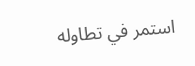استمر في تطاوله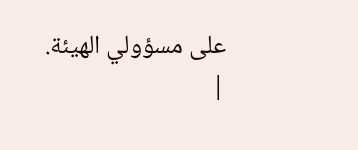على مسؤولي الهيئة.
|